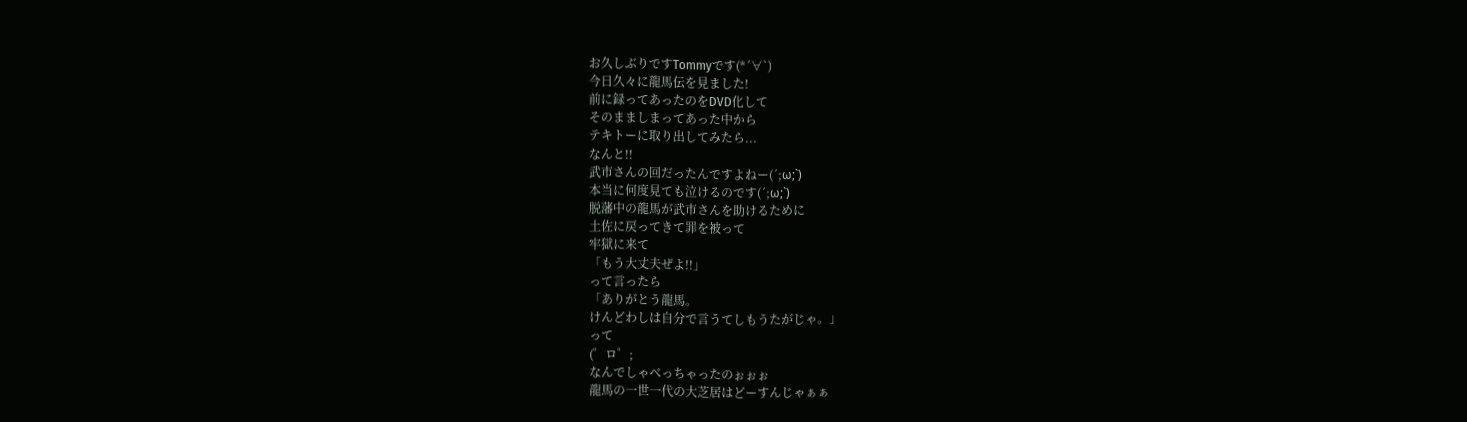お久しぶりですTommyです(*´∀`)
今日久々に龍馬伝を見ました!
前に録ってあったのをDVD化して
そのまましまってあった中から
テキトーに取り出してみたら...
なんと!!
武市さんの回だったんですよねー(´;ω;`)
本当に何度見ても泣けるのです(´;ω;`)
脱藩中の龍馬が武市さんを助けるために
土佐に戻ってきて罪を被って
牢獄に来て
「もう大丈夫ぜよ!!」
って言ったら
「ありがとう龍馬。
けんどわしは自分で言うてしもうたがじゃ。」
って
(゜ロ゜;
なんでしゃべっちゃったのぉぉぉ
龍馬の一世一代の大芝居はどーすんじゃぁぁ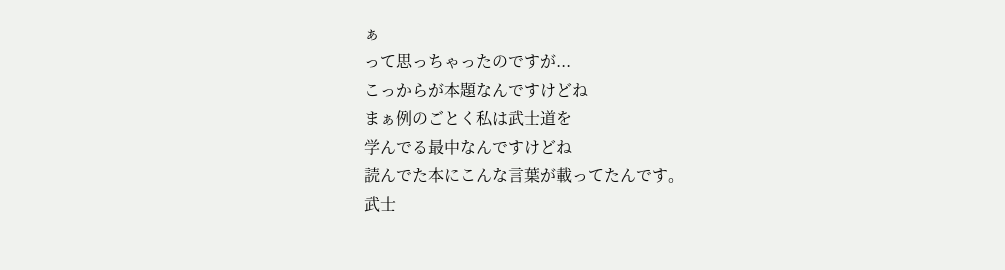ぁ
って思っちゃったのですが...
こっからが本題なんですけどね
まぁ例のごとく私は武士道を
学んでる最中なんですけどね
読んでた本にこんな言葉が載ってたんです。
武士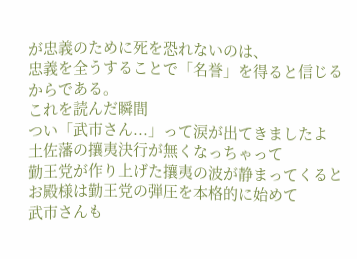が忠義のために死を恐れないのは、
忠義を全うすることで「名誉」を得ると信じる
からである。
これを読んだ瞬間
つい「武市さん...」って涙が出てきましたよ
土佐藩の攘夷決行が無くなっちゃって
勤王党が作り上げた攘夷の波が静まってくると
お殿様は勤王党の弾圧を本格的に始めて
武市さんも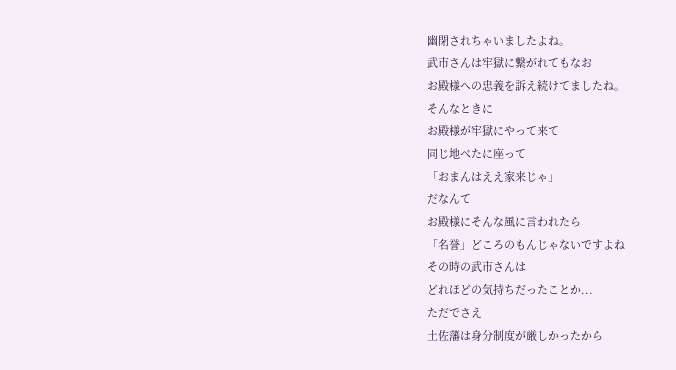幽閉されちゃいましたよね。
武市さんは牢獄に繋がれてもなお
お殿様への忠義を訴え続けてましたね。
そんなときに
お殿様が牢獄にやって来て
同じ地べたに座って
「おまんはええ家来じゃ」
だなんて
お殿様にそんな風に言われたら
「名誉」どころのもんじゃないですよね
その時の武市さんは
どれほどの気持ちだったことか...
ただでさえ
土佐藩は身分制度が厳しかったから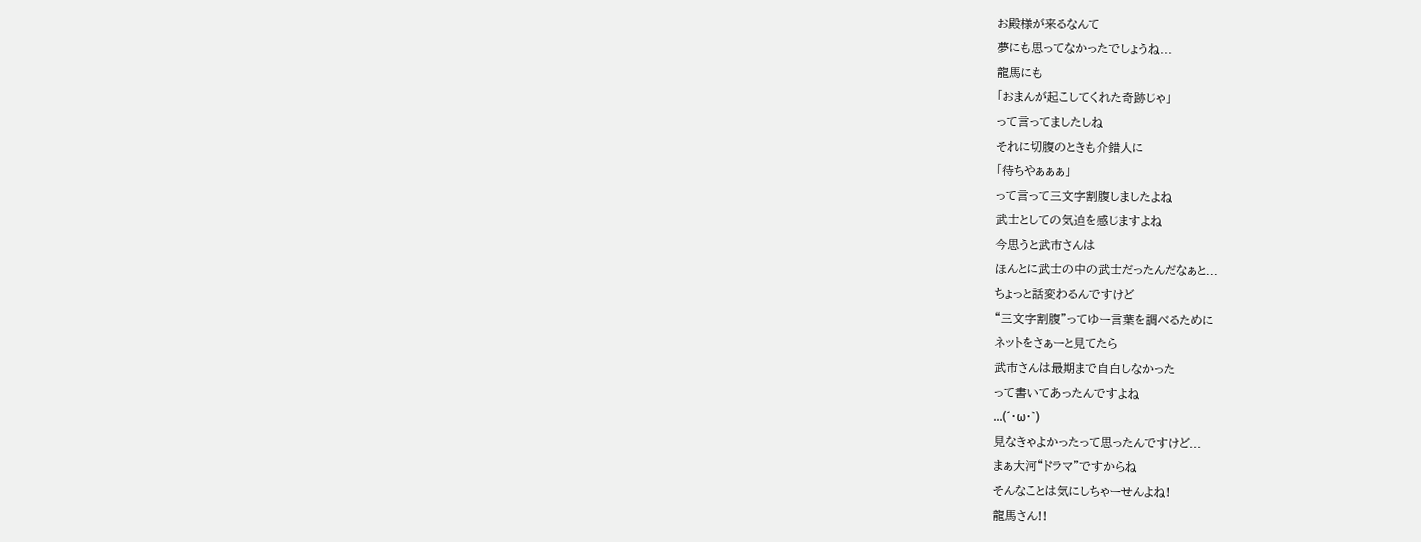お殿様が来るなんて
夢にも思ってなかったでしょうね...
龍馬にも
「おまんが起こしてくれた奇跡じゃ」
って言ってましたしね
それに切腹のときも介錯人に
「待ちやぁぁぁ」
って言って三文字割腹しましたよね
武士としての気迫を感じますよね
今思うと武市さんは
ほんとに武士の中の武士だったんだなぁと...
ちょっと話変わるんですけど
“三文字割腹”ってゆー言葉を調べるために
ネットをさぁーと見てたら
武市さんは最期まで自白しなかった
って書いてあったんですよね
...(´・ω・`)
見なきゃよかったって思ったんですけど...
まぁ大河“ドラマ”ですからね
そんなことは気にしちゃーせんよね!
龍馬さん!!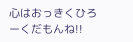心はおっきくひろーくだもんね!!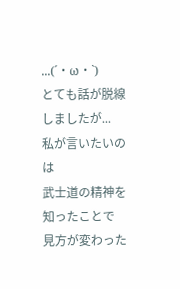...(´・ω・`)
とても話が脱線しましたが...
私が言いたいのは
武士道の精神を知ったことで
見方が変わった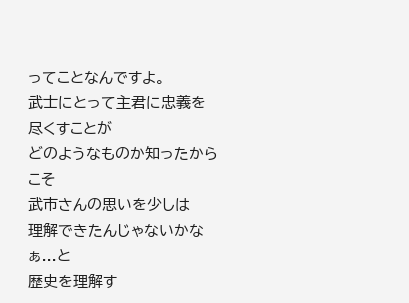ってことなんですよ。
武士にとって主君に忠義を尽くすことが
どのようなものか知ったからこそ
武市さんの思いを少しは
理解できたんじゃないかなぁ...と
歴史を理解す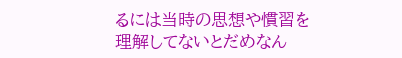るには当時の思想や慣習を
理解してないとだめなん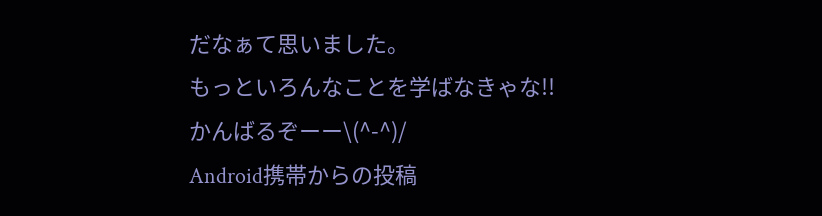だなぁて思いました。
もっといろんなことを学ばなきゃな!!
かんばるぞーー\(^-^)/
Android携帯からの投稿